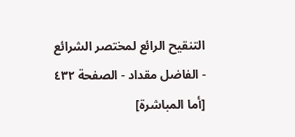التنقيح الرائع لمختصر الشرائع - الفاضل مقداد - الصفحة ٤٣٢
[أما المباشرة]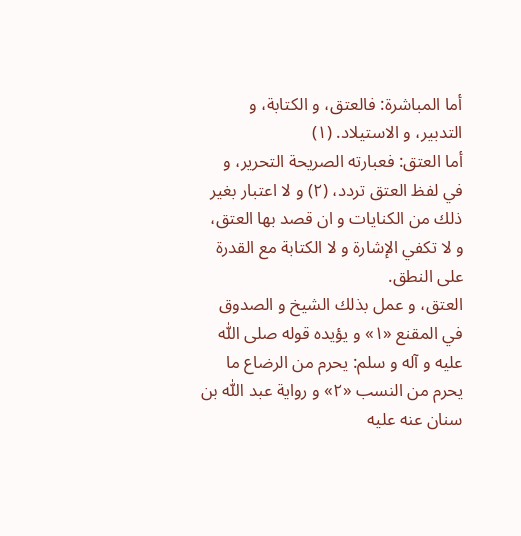أما المباشرة: فالعتق، و الكتابة، و التدبير، و الاستيلاد. (١)
أما العتق: فعبارته الصريحة التحرير، و في لفظ العتق تردد، (٢) و لا اعتبار بغير ذلك من الكنايات و ان قصد بها العتق، و لا تكفي الإشارة و لا الكتابة مع القدرة على النطق.
العتق، و عمل بذلك الشيخ و الصدوق في المقنع «١» و يؤيده قوله صلى اللّٰه عليه و آله و سلم: يحرم من الرضاع ما يحرم من النسب «٢» و رواية عبد اللّٰه بن سنان عنه عليه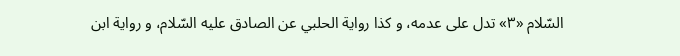السّلام «٣» تدل على عدمه، و كذا رواية الحلبي عن الصادق عليه السّلام، و رواية ابن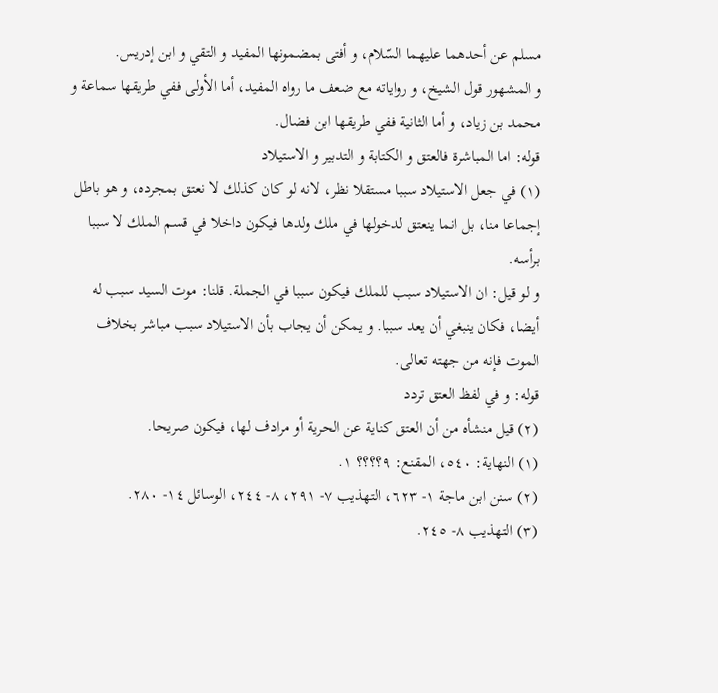مسلم عن أحدهما عليهما السّلام، و أفتى بمضمونها المفيد و التقي و ابن إدريس.
و المشهور قول الشيخ، و رواياته مع ضعف ما رواه المفيد، أما الأولى ففي طريقها سماعة و محمد بن زياد، و أما الثانية ففي طريقها ابن فضال.
قوله: اما المباشرة فالعتق و الكتابة و التدبير و الاستيلاد
(١) في جعل الاستيلاد سببا مستقلا نظر، لانه لو كان كذلك لا نعتق بمجرده، و هو باطل إجماعا منا، بل انما ينعتق لدخولها في ملك ولدها فيكون داخلا في قسم الملك لا سببا برأسه.
و لو قيل: ان الاستيلاد سبب للملك فيكون سببا في الجملة. قلنا: موت السيد سبب له أيضا، فكان ينبغي أن يعد سببا. و يمكن أن يجاب بأن الاستيلاد سبب مباشر بخلاف الموت فإنه من جهته تعالى.
قوله: و في لفظ العتق تردد
(٢) قيل منشأه من أن العتق كناية عن الحرية أو مرادف لها، فيكون صريحا.
(١) النهاية: ٥٤٠، المقنع: ٩؟؟؟؟ ١.
(٢) سنن ابن ماجة ١- ٦٢٣، التهذيب ٧- ٢٩١، ٨- ٢٤٤، الوسائل ١٤- ٢٨٠.
(٣) التهذيب ٨- ٢٤٥.